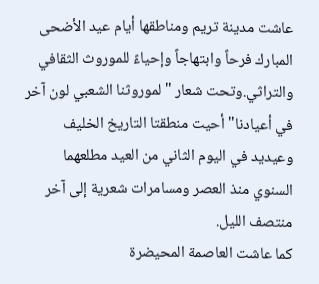عاشت مدينة تريم ومناطقها أيام عيد الأضحى المبارك فرحاً وابتهاجاً وإحياءً للموروث الثقافي والتراثي.وتحت شعار "لموروثنا الشعبي لون آخر في أعيادنا" أحيت منطقتا التاريخ الخليف وعيديد في اليوم الثاني من العيد مطلعهما السنوي منذ العصر ومسامرات شعرية إلى آخر منتصف الليل.
كما عاشت العاصمة المحيضرة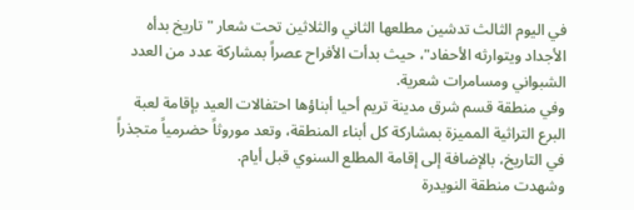في اليوم الثالث تدشين مطلعها الثاني والثلاثين تحت شعار "تاريخ بدأه الأجداد ويتوارثه الأحفاد"، حيث بدأت الأفراح عصراً بمشاركة عدد من العدد الشبواني ومسامرات شعرية.
وفي منطقة قسم شرق مدينة تريم أحيا أبناؤها احتفالات العيد بإقامة لعبة البرع التراثية المميزة بمشاركة كل أبناء المنطقة، وتعد موروثاً حضرمياً متجذراً في التاريخ، بالإضافة إلى إقامة المطلع السنوي قبل أيام.
وشهدت منطقة النويدرة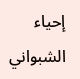إحياء الشبواني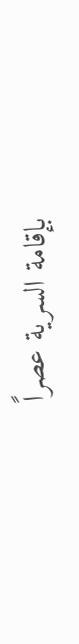بإقامة السرية عصراً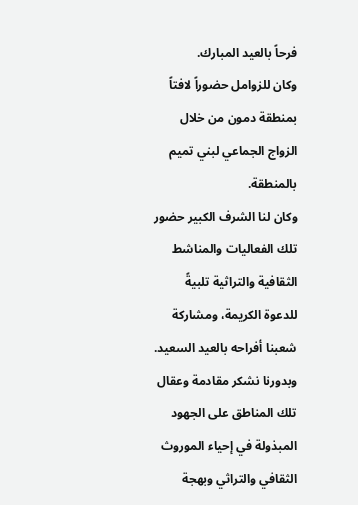فرحاً بالعيد المبارك.
وكان للزوامل حضوراً لافتاً بمنطقة دمون من خلال الزواج الجماعي لبني تميم بالمنطقة.
وكان لنا الشرف الكبير حضور تلك الفعاليات والمناشط الثقافية والتراثية تلبيةً للدعوة الكريمة، ومشاركة شعبنا أفراحه بالعيد السعيد.
وبدورنا نشكر مقادمة وعقال تلك المناطق على الجهود المبذولة في إحياء الموروث الثقافي والتراثي وبهجة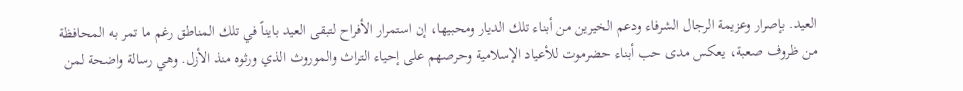العيد. بإصرار وعزيمة الرجال الشرفاء ودعم الخيرين من أبناء تلك الديار ومحبيها، إن استمرار الأفراح لتبقى العيد بايناً في تلك المناطق رغم ما تمر به المحافظة من ظروف صعبة، يعكس مدى حب أبناء حضرموت للأعياد الإسلامية وحرصهم على إحياء التراث والموروث الذي ورثوه منذ الأزل. وهي رسالة واضحة لمن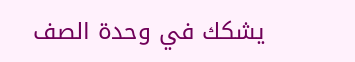يشكك في وحدة الصف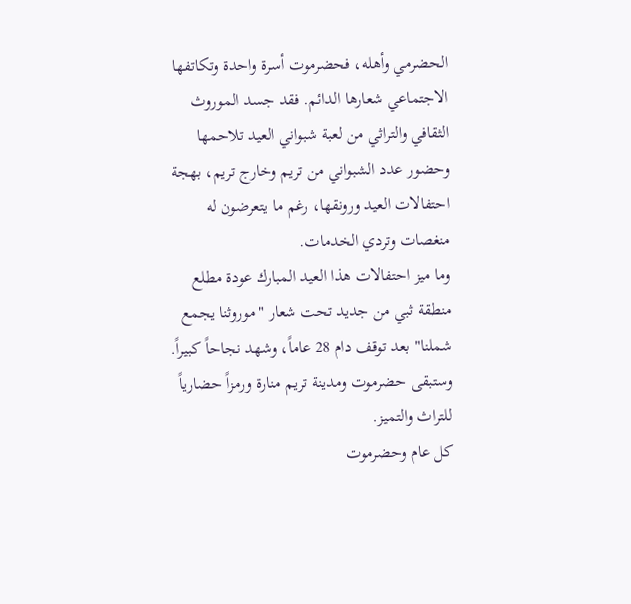الحضرمي وأهله، فحضرموت أسرة واحدة وتكاتفها الاجتماعي شعارها الدائم. فقد جسد الموروث الثقافي والتراثي من لعبة شبواني العيد تلاحمها وحضور عدد الشبواني من تريم وخارج تريم، بهجة احتفالات العيد ورونقها، رغم ما يتعرضون له منغصات وتردي الخدمات.
وما ميز احتفالات هذا العيد المبارك عودة مطلع منطقة ثبي من جديد تحت شعار "موروثنا يجمع شملنا" بعد توقف دام 28 عاماً، وشهد نجاحاً كبيراً.
وستبقى حضرموت ومدينة تريم منارة ورمزاً حضارياً للتراث والتميز.
كل عام وحضرموت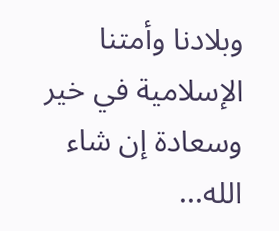وبلادنا وأمتنا الإسلامية في خير وسعادة إن شاء الله...